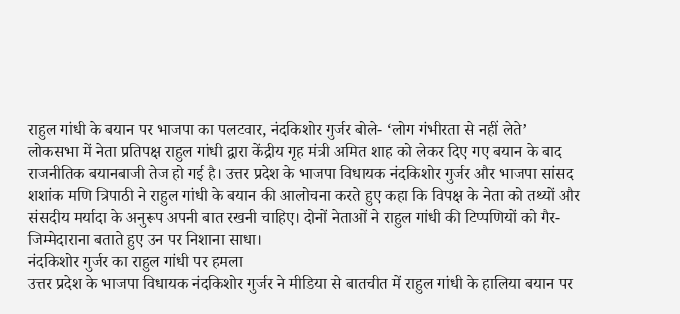राहुल गांधी के बयान पर भाजपा का पलटवार, नंदकिशोर गुर्जर बोले- ‘लोग गंभीरता से नहीं लेते’
लोकसभा में नेता प्रतिपक्ष राहुल गांधी द्वारा केंद्रीय गृह मंत्री अमित शाह को लेकर दिए गए बयान के बाद राजनीतिक बयानबाजी तेज हो गई है। उत्तर प्रदेश के भाजपा विधायक नंदकिशोर गुर्जर और भाजपा सांसद शशांक मणि त्रिपाठी ने राहुल गांधी के बयान की आलोचना करते हुए कहा कि विपक्ष के नेता को तथ्यों और संसदीय मर्यादा के अनुरूप अपनी बात रखनी चाहिए। दोनों नेताओं ने राहुल गांधी की टिप्पणियों को गैर-जिम्मेदाराना बताते हुए उन पर निशाना साधा।
नंदकिशोर गुर्जर का राहुल गांधी पर हमला
उत्तर प्रदेश के भाजपा विधायक नंदकिशोर गुर्जर ने मीडिया से बातचीत में राहुल गांधी के हालिया बयान पर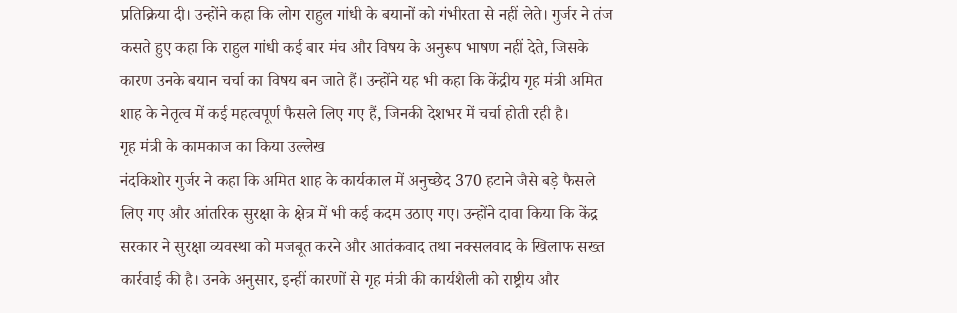प्रतिक्रिया दी। उन्होंने कहा कि लोग राहुल गांधी के बयानों को गंभीरता से नहीं लेते। गुर्जर ने तंज कसते हुए कहा कि राहुल गांधी कई बार मंच और विषय के अनुरूप भाषण नहीं देते, जिसके कारण उनके बयान चर्चा का विषय बन जाते हैं। उन्होंने यह भी कहा कि केंद्रीय गृह मंत्री अमित शाह के नेतृत्व में कई महत्वपूर्ण फैसले लिए गए हैं, जिनकी देशभर में चर्चा होती रही है।
गृह मंत्री के कामकाज का किया उल्लेख
नंदकिशोर गुर्जर ने कहा कि अमित शाह के कार्यकाल में अनुच्छेद 370 हटाने जैसे बड़े फैसले लिए गए और आंतरिक सुरक्षा के क्षेत्र में भी कई कदम उठाए गए। उन्होंने दावा किया कि केंद्र सरकार ने सुरक्षा व्यवस्था को मजबूत करने और आतंकवाद तथा नक्सलवाद के खिलाफ सख्त कार्रवाई की है। उनके अनुसार, इन्हीं कारणों से गृह मंत्री की कार्यशैली को राष्ट्रीय और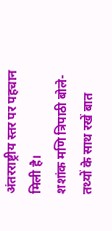अंतरराष्ट्रीय स्तर पर पहचान मिली है।
शशांक मणि त्रिपाठी बोले- तथ्यों के साथ रखें बात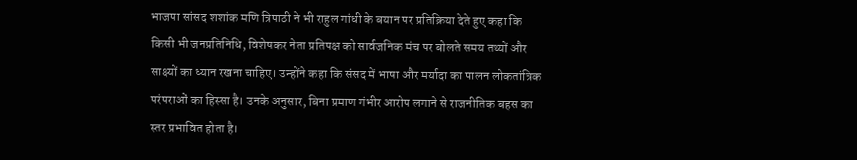भाजपा सांसद शशांक मणि त्रिपाठी ने भी राहुल गांधी के बयान पर प्रतिक्रिया देते हुए कहा कि किसी भी जनप्रतिनिधि, विशेषकर नेता प्रतिपक्ष को सार्वजनिक मंच पर बोलते समय तथ्यों और साक्ष्यों का ध्यान रखना चाहिए। उन्होंने कहा कि संसद में भाषा और मर्यादा का पालन लोकतांत्रिक परंपराओं का हिस्सा है। उनके अनुसार, बिना प्रमाण गंभीर आरोप लगाने से राजनीतिक बहस का स्तर प्रभावित होता है।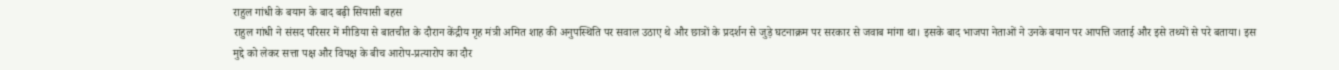राहुल गांधी के बयान के बाद बढ़ी सियासी बहस
राहुल गांधी ने संसद परिसर में मीडिया से बातचीत के दौरान केंद्रीय गृह मंत्री अमित शाह की अनुपस्थिति पर सवाल उठाए थे और छात्रों के प्रदर्शन से जुड़े घटनाक्रम पर सरकार से जवाब मांगा था। इसके बाद भाजपा नेताओं ने उनके बयान पर आपत्ति जताई और इसे तथ्यों से परे बताया। इस मुद्दे को लेकर सत्ता पक्ष और विपक्ष के बीच आरोप-प्रत्यारोप का दौर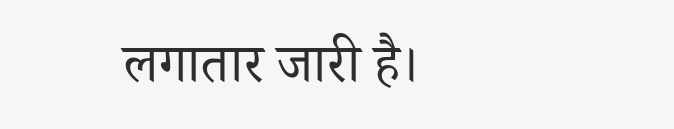लगातार जारी है।